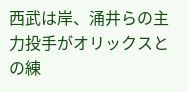西武は岸、涌井らの主力投手がオリックスとの練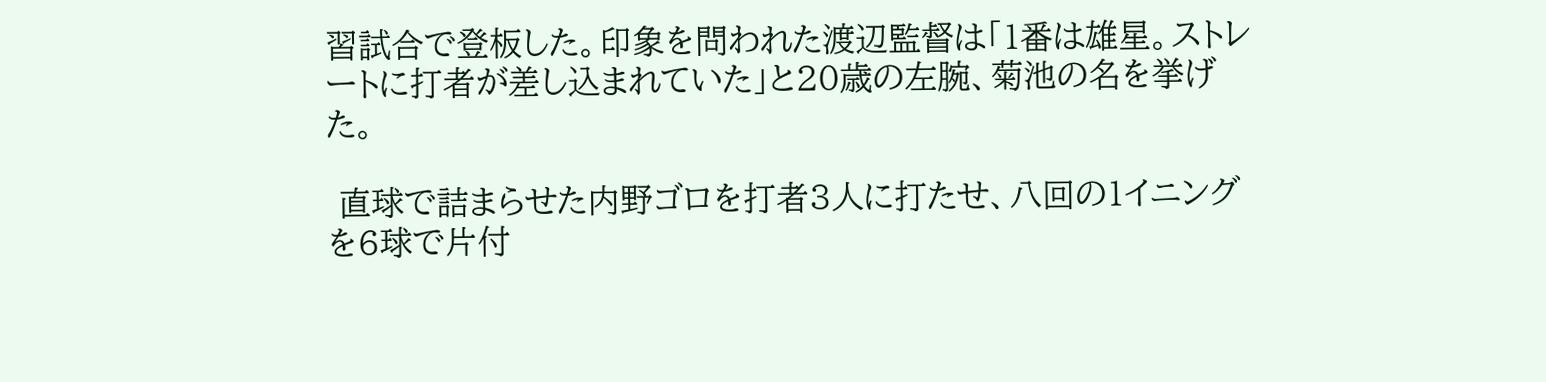習試合で登板した。印象を問われた渡辺監督は「1番は雄星。ストレートに打者が差し込まれていた」と20歳の左腕、菊池の名を挙げた。

 直球で詰まらせた内野ゴロを打者3人に打たせ、八回の1イニングを6球で片付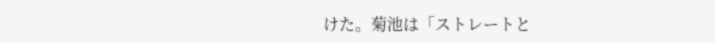けた。菊池は「ストレートと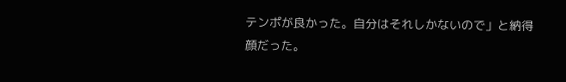テンポが良かった。自分はそれしかないので」と納得顔だった。